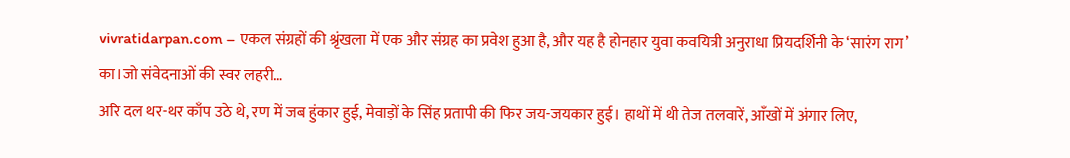vivratidarpan.com – एकल संग्रहों की श्रृंखला में एक और संग्रह का प्रवेश हुआ है, और यह है होनहार युवा कवयित्री अनुराधा प्रियदर्शिनी के ‘सारंग राग’ का।जो संवेदनाओं की स्वर लहरी…
अरि दल थर-थर काँप उठे थे, रण में जब हुंकार हुई, मेवाड़ों के सिंह प्रतापी की फिर जय-जयकार हुई। हाथों में थी तेज तलवारें, आँखों में अंगार लिए,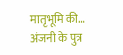मातृभूमि की…
अंजनी के पुत्र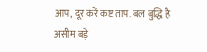आप, दूर करें कष्ट ताप. बल बुद्धि है असीम बड़े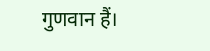गुणवान हैं।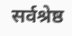सर्वश्रेष्ठ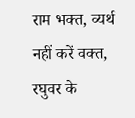राम भक्त, व्यर्थ नहीं करें वक्त, रघुवर के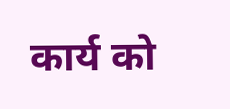कार्य को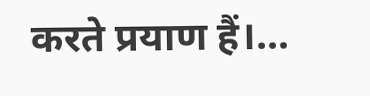करते प्रयाण हैं।…